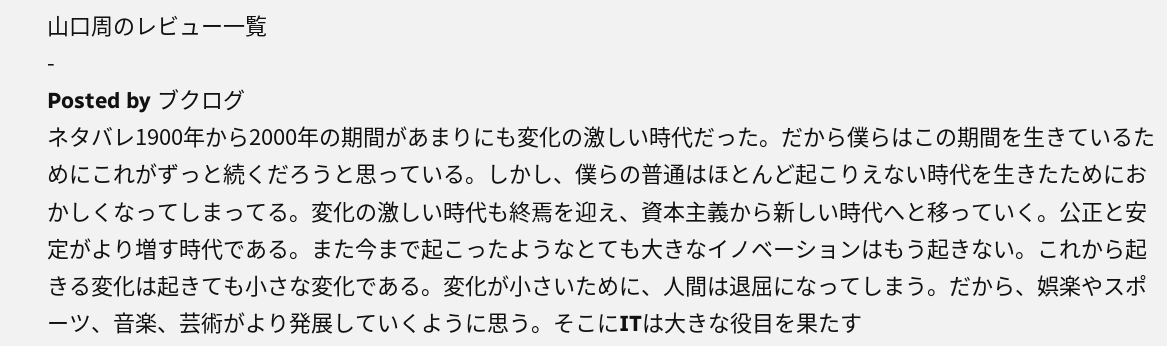山口周のレビュー一覧
-
Posted by ブクログ
ネタバレ1900年から2000年の期間があまりにも変化の激しい時代だった。だから僕らはこの期間を生きているためにこれがずっと続くだろうと思っている。しかし、僕らの普通はほとんど起こりえない時代を生きたためにおかしくなってしまってる。変化の激しい時代も終焉を迎え、資本主義から新しい時代へと移っていく。公正と安定がより増す時代である。また今まで起こったようなとても大きなイノベーションはもう起きない。これから起きる変化は起きても小さな変化である。変化が小さいために、人間は退屈になってしまう。だから、娯楽やスポーツ、音楽、芸術がより発展していくように思う。そこにITは大きな役目を果たす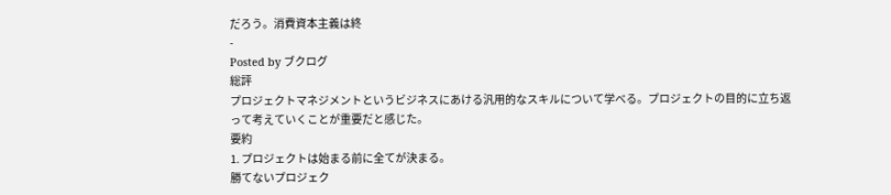だろう。消費資本主義は終
-
Posted by ブクログ
総評
プロジェクトマネジメントというビジネスにあける汎用的なスキルについて学べる。プロジェクトの目的に立ち返って考えていくことが重要だと感じた。
要約
1. プロジェクトは始まる前に全てが決まる。
勝てないプロジェク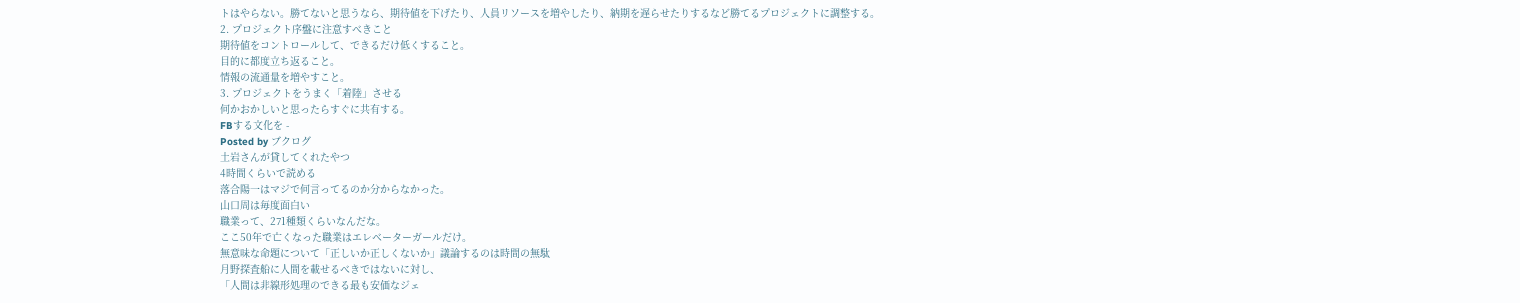トはやらない。勝てないと思うなら、期待値を下げたり、人員リソースを増やしたり、納期を遅らせたりするなど勝てるプロジェクトに調整する。
2. プロジェクト序盤に注意すべきこと
期待値をコントロールして、できるだけ低くすること。
目的に都度立ち返ること。
情報の流通量を増やすこと。
3. プロジェクトをうまく「着陸」させる
何かおかしいと思ったらすぐに共有する。
FBする文化を -
Posted by ブクログ
土岩さんが貸してくれたやつ
4時間くらいで読める
落合陽一はマジで何言ってるのか分からなかった。
山口周は毎度面白い
職業って、271種類くらいなんだな。
ここ50年で亡くなった職業はエレベーターガールだけ。
無意味な命題について「正しいか正しくないか」議論するのは時間の無駄
月野探査船に人間を載せるべきではないに対し、
「人間は非線形処理のできる最も安価なジェ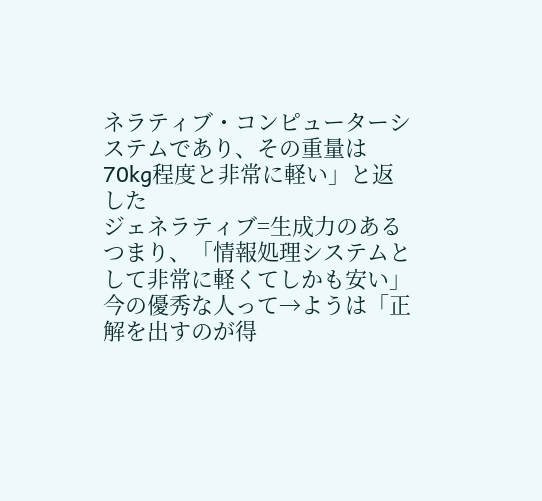ネラティブ・コンピューターシステムであり、その重量は70kg程度と非常に軽い」と返した
ジェネラティブ=生成力のある
つまり、「情報処理システムとして非常に軽くてしかも安い」
今の優秀な人って→ようは「正解を出すのが得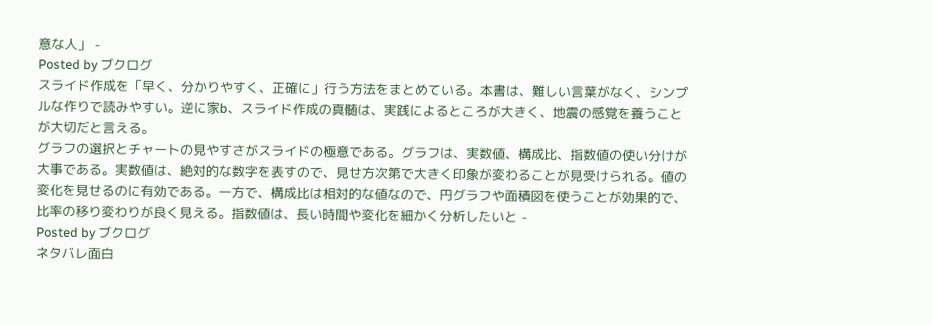意な人」 -
Posted by ブクログ
スライド作成を「早く、分かりやすく、正確に」行う方法をまとめている。本書は、難しい言葉がなく、シンプルな作りで読みやすい。逆に家b、スライド作成の真髄は、実践によるところが大きく、地震の感覚を養うことが大切だと言える。
グラフの選択とチャートの見やすさがスライドの極意である。グラフは、実数値、構成比、指数値の使い分けが大事である。実数値は、絶対的な数字を表すので、見せ方次第で大きく印象が変わることが見受けられる。値の変化を見せるのに有効である。一方で、構成比は相対的な値なので、円グラフや面積図を使うことが効果的で、比率の移り変わりが良く見える。指数値は、長い時間や変化を細かく分析したいと -
Posted by ブクログ
ネタバレ面白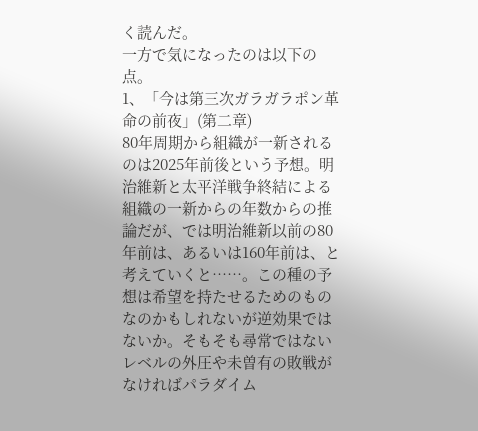く読んだ。
一方で気になったのは以下の点。
1、「今は第三次ガラガラポン革命の前夜」(第二章)
80年周期から組織が一新されるのは2025年前後という予想。明治維新と太平洋戦争終結による組織の一新からの年数からの推論だが、では明治維新以前の80年前は、あるいは160年前は、と考えていくと……。この種の予想は希望を持たせるためのものなのかもしれないが逆効果ではないか。そもそも尋常ではないレベルの外圧や未曽有の敗戦がなければパラダイム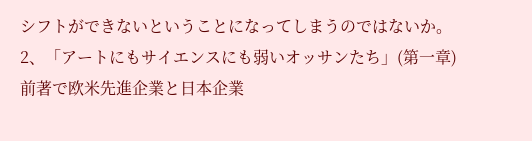シフトができないということになってしまうのではないか。
2、「アートにもサイエンスにも弱いオッサンたち」(第一章)
前著で欧米先進企業と日本企業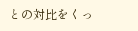との対比をくっ